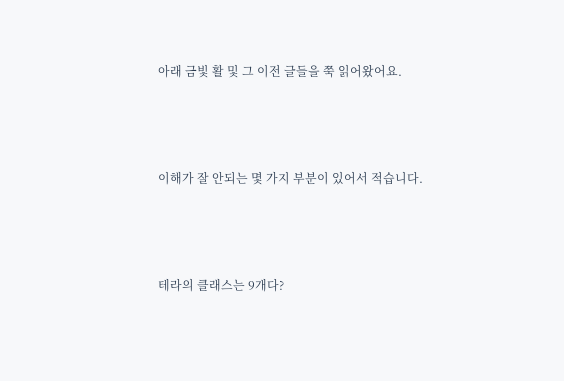아래 금빛 활 및 그 이전 글들을 쭉 읽어왔어요.



이해가 잘 안되는 몇 가지 부분이 있어서 적습니다.



테라의 클래스는 9개다?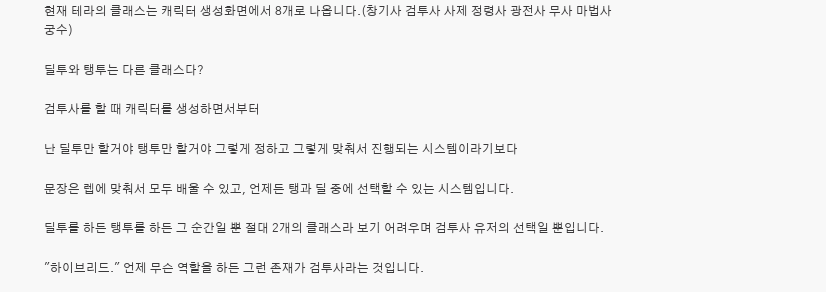현재 테라의 클래스는 캐릭터 생성화면에서 8개로 나옵니다.(창기사 검투사 사제 정령사 광전사 무사 마법사 궁수)

딜투와 탱투는 다른 클래스다?

검투사를 할 때 캐릭터를 생성하면서부터

난 딜투만 할거야 탱투만 할거야 그렇게 정하고 그렇게 맞춰서 진행되는 시스템이라기보다

문장은 렙에 맞춰서 모두 배울 수 있고, 언제든 탱과 딜 중에 선택할 수 있는 시스템입니다.

딜투를 하든 탱투를 하든 그 순간일 뿐 절대 2개의 클래스라 보기 어려우며 검투사 유저의 선택일 뿐입니다.

"하이브리드." 언제 무슨 역할을 하든 그런 존재가 검투사라는 것입니다.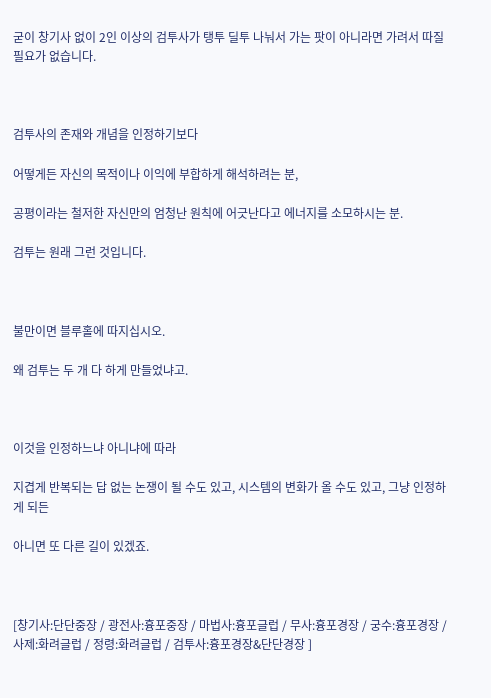굳이 창기사 없이 2인 이상의 검투사가 탱투 딜투 나눠서 가는 팟이 아니라면 가려서 따질 필요가 없습니다.



검투사의 존재와 개념을 인정하기보다

어떻게든 자신의 목적이나 이익에 부합하게 해석하려는 분,

공평이라는 철저한 자신만의 엄청난 원칙에 어긋난다고 에너지를 소모하시는 분.

검투는 원래 그런 것입니다.



불만이면 블루홀에 따지십시오.

왜 검투는 두 개 다 하게 만들었냐고.



이것을 인정하느냐 아니냐에 따라

지겹게 반복되는 답 없는 논쟁이 될 수도 있고, 시스템의 변화가 올 수도 있고, 그냥 인정하게 되든

아니면 또 다른 길이 있겠죠.



[창기사:단단중장 / 광전사:흉포중장 / 마법사:흉포글럽 / 무사:흉포경장 / 궁수:흉포경장 / 사제:화려글럽 / 정령:화려글럽 / 검투사:흉포경장&단단경장 ]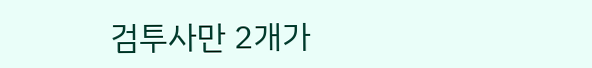검투사만 2개가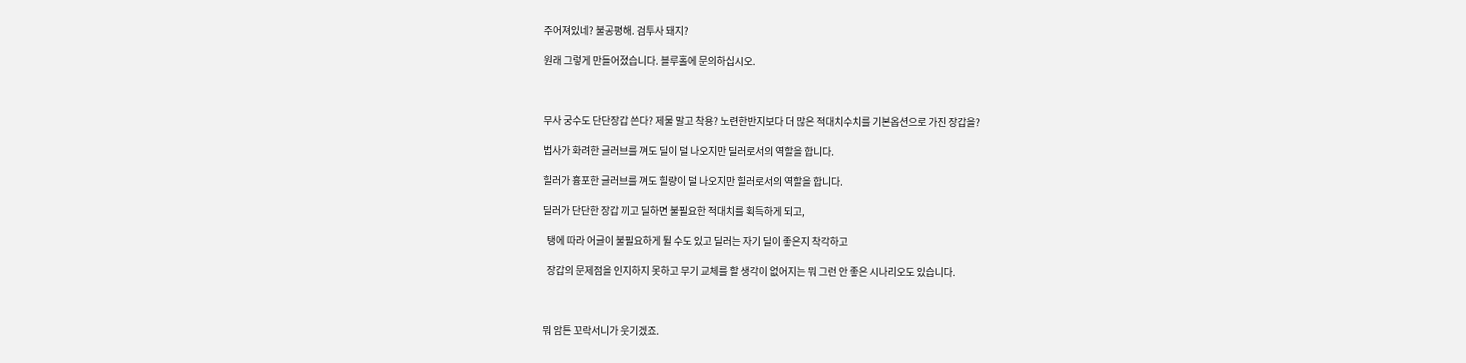주어져있네? 불공평해. 검투사 돼지?

원래 그렇게 만들어졌습니다. 블루홀에 문의하십시오.



무사 궁수도 단단장갑 쓴다? 제물 말고 착용? 노련한반지보다 더 많은 적대치수치를 기본옵션으로 가진 장갑을?

법사가 화려한 글러브를 껴도 딜이 덜 나오지만 딜러로서의 역할을 합니다.

힐러가 흉포한 글러브를 껴도 힐량이 덜 나오지만 힐러로서의 역할을 합니다.

딜러가 단단한 장갑 끼고 딜하면 불필요한 적대치를 획득하게 되고,

  탱에 따라 어글이 불필요하게 튈 수도 있고 딜러는 자기 딜이 좋은지 착각하고

  장갑의 문제점을 인지하지 못하고 무기 교체를 할 생각이 없어지는 뭐 그런 안 좋은 시나리오도 있습니다.



뭐 암튼 꼬락서니가 웃기겠죠.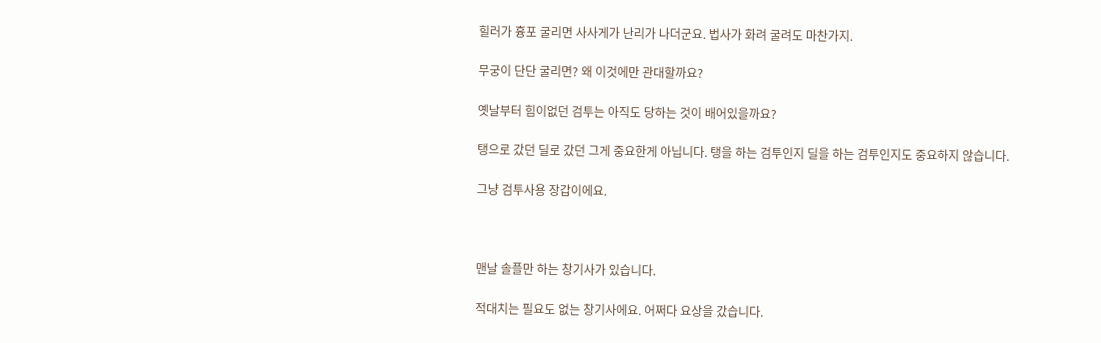힐러가 흉포 굴리면 사사게가 난리가 나더군요. 법사가 화려 굴려도 마찬가지.

무궁이 단단 굴리면? 왜 이것에만 관대할까요?

옛날부터 힘이없던 검투는 아직도 당하는 것이 배어있을까요?

탱으로 갔던 딜로 갔던 그게 중요한게 아닙니다. 탱을 하는 검투인지 딜을 하는 검투인지도 중요하지 않습니다.

그냥 검투사용 장갑이에요.



맨날 솔플만 하는 창기사가 있습니다.

적대치는 필요도 없는 창기사에요. 어쩌다 요상을 갔습니다.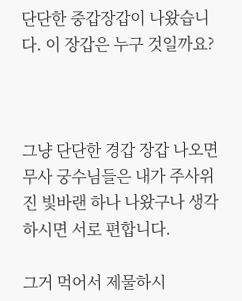단단한 중갑장갑이 나왔습니다. 이 장갑은 누구 것일까요?



그냥 단단한 경갑 장갑 나오면 무사 궁수님들은 내가 주사위 진 빛바랜 하나 나왔구나 생각하시면 서로 편합니다.

그거 먹어서 제물하시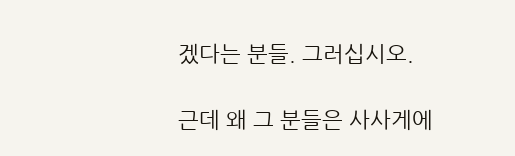겠다는 분들. 그러십시오.

근데 왜 그 분들은 사사게에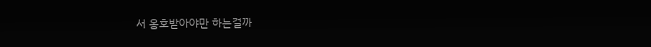서 옹호받아야만 하는걸까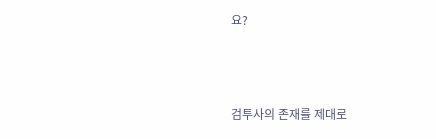요?



검투사의 존재를 제대로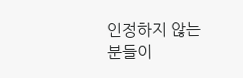인정하지 않는 분들이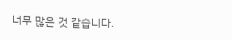너무 많은 것 같습니다.